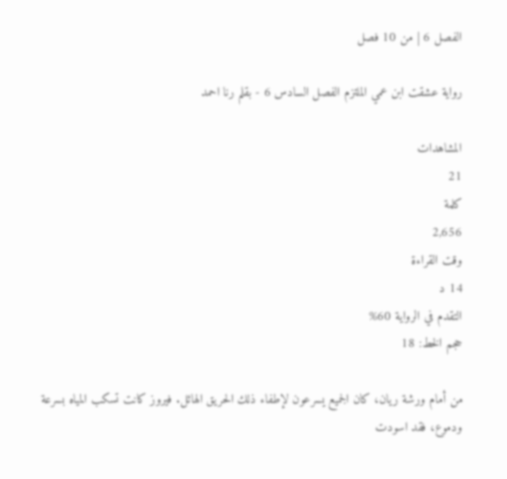الفصل 6 | من 10 فصل

رواية عشقت ابن عمي الملتزم الفصل السادس 6 - بقلم رنا احمد

المشاهدات
21
كلمة
2,656
وقت القراءة
14 د
التقدم في الرواية 60%
حجم الخط: 18

من أمام ورشة ريان، كان الجميع يسرعون لإطفاء ذلك الحريق الهائل. فيروز كانت تسكب المياه بسرعة ودموع، فقد اسودت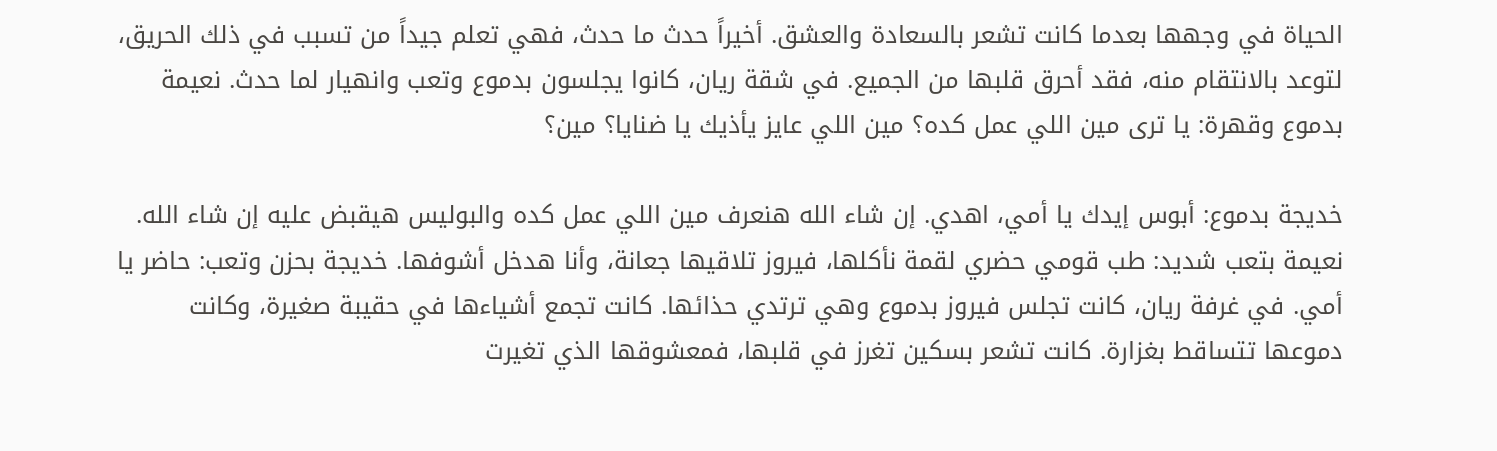الحياة في وجهها بعدما كانت تشعر بالسعادة والعشق. أخيراً حدث ما حدث، فهي تعلم جيداً من تسبب في ذلك الحريق، لتوعد بالانتقام منه، فقد أحرق قلبها من الجميع. في شقة ريان، كانوا يجلسون بدموع وتعب وانهيار لما حدث. نعيمة بدموع وقهرة: يا ترى مين اللي عمل كده؟ مين اللي عايز يأذيك يا ضنايا؟ مين؟

خديجة بدموع: أبوس إيدك يا أمي، اهدي. إن شاء الله هنعرف مين اللي عمل كده والبوليس هيقبض عليه إن شاء الله. نعيمة بتعب شديد: طب قومي حضري لقمة نأكلها، فيروز تلاقيها جعانة، وأنا هدخل أشوفها. خديجة بحزن وتعب: حاضر يا أمي. في غرفة ريان، كانت تجلس فيروز بدموع وهي ترتدي حذائها. كانت تجمع أشياءها في حقيبة صغيرة، وكانت دموعها تتساقط بغزارة. كانت تشعر بسكين تغرز في قلبها، فمعشوقها الذي تغيرت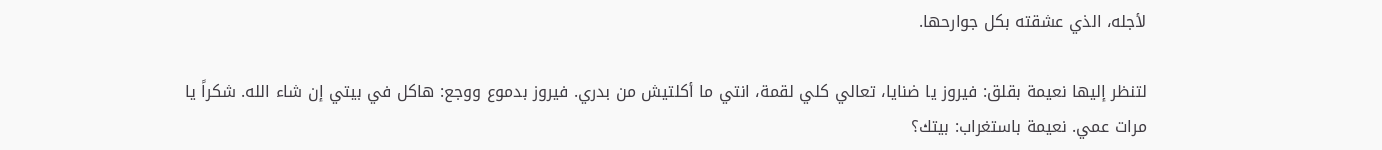لأجله، الذي عشقته بكل جوارحها.

لتنظر إليها نعيمة بقلق: فيروز يا ضنايا، تعالي كلي لقمة، انتي ما أكلتيش من بدري. فيروز بدموع ووجع: هاكل في بيتي إن شاء الله. شكراً يا مرات عمي. نعيمة باستغراب: بيتك؟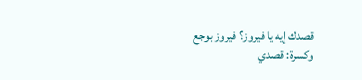قصدك إيه يا فيروز؟ فيروز بوجع وكسرة: قصدي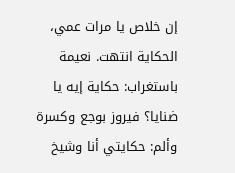إن خلاص يا مرات عمي، الحكاية انتهت. نعيمة باستغراب: حكاية إيه يا ضنايا؟ فيروز بوجع وكسرة وألم: حكايتي أنا وشيخ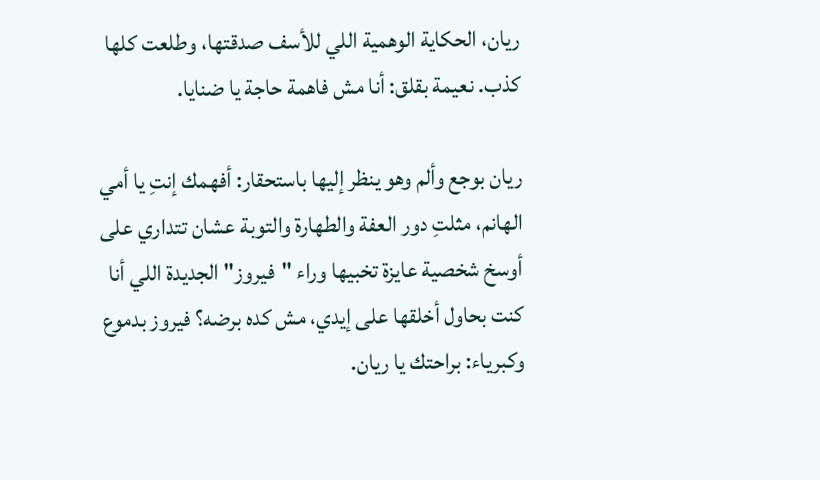ريان، الحكاية الوهمية اللي للأسف صدقتها، وطلعت كلها كذب. نعيمة بقلق: أنا مش فاهمة حاجة يا ضنايا.

ريان بوجع وألم وهو ينظر إليها باستحقار: أفهمك إنتِ يا أمي الهانم، مثلتِ دور العفة والطهارة والتوبة عشان تتداري على أوسخ شخصية عايزة تخبيها وراء "فيروز" الجديدة اللي أنا كنت بحاول أخلقها على إيدي، مش كده برضه؟ فيروز بدموع وكبرياء: براحتك يا ريان.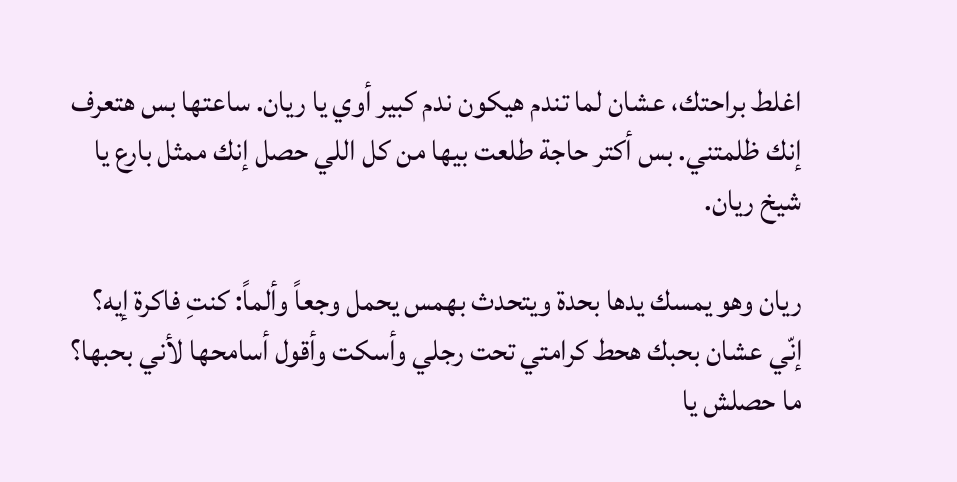اغلط براحتك، عشان لما تندم هيكون ندم كبير أوي يا ريان. ساعتها بس هتعرف إنك ظلمتني. بس أكتر حاجة طلعت بيها من كل اللي حصل إنك ممثل بارع يا شيخ ريان.

ريان وهو يمسك يدها بحدة ويتحدث بهمس يحمل وجعاً وألماً: كنتِ فاكرة إيه؟ إنّي عشان بحبك هحط كرامتي تحت رجلي وأسكت وأقول أسامحها لأني بحبها؟ ما حصلش يا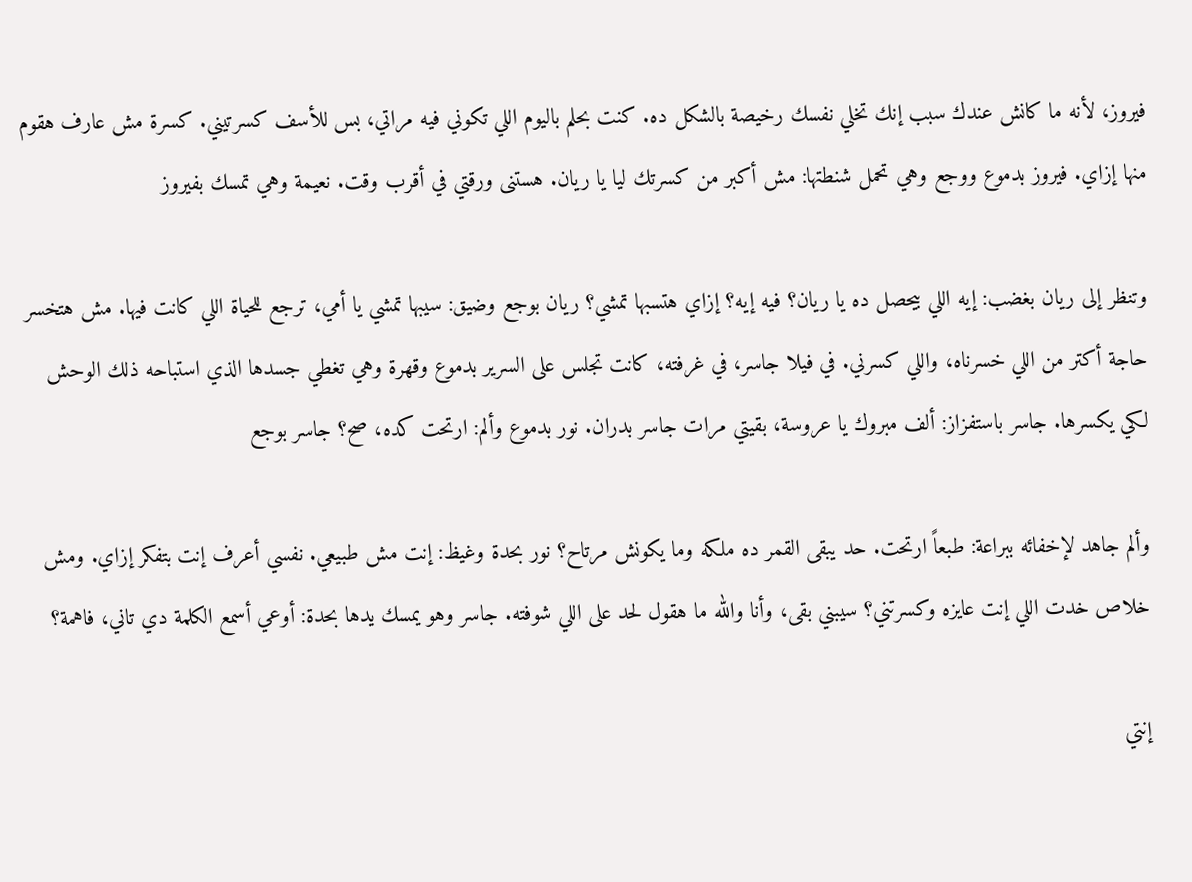فيروز، لأنه ما كانش عندك سبب إنك تخلي نفسك رخيصة بالشكل ده. كنت بحلم باليوم اللي تكوني فيه مراتي، بس للأسف كسرتيني. كسرة مش عارف هقوم منها إزاي. فيروز بدموع ووجع وهي تحمل شنطتها: مش أكبر من كسرتك ليا يا ريان. هستنى ورقتي في أقرب وقت. نعيمة وهي تمسك بفيروز

وتنظر إلى ريان بغضب: إيه اللي بيحصل ده يا ريان؟ فيه إيه؟ إزاي هتسبها تمشي؟ ريان بوجع وضيق: سيبها تمشي يا أمي، ترجع للحياة اللي كانت فيها. مش هتخسر حاجة أكتر من اللي خسرناه، واللي كسرني. في فيلا جاسر، في غرفته، كانت تجلس على السرير بدموع وقهرة وهي تغطي جسدها الذي استباحه ذلك الوحش لكي يكسرها. جاسر باستفزاز: ألف مبروك يا عروسة، بقيتي مرات جاسر بدران. نور بدموع وألم: ارتحت كده، صح؟ جاسر بوجع

وألم جاهد لإخفائه ببراعة: طبعاً ارتحت. حد يبقى القمر ده ملكه وما يكونش مرتاح؟ نور بحدة وغيظ: إنت مش طبيعي. نفسي أعرف إنت بتفكر إزاي. ومش خلاص خدت اللي إنت عايزه وكسرتني؟ سيبني بقى، وأنا والله ما هقول لحد على اللي شوفته. جاسر وهو يمسك يدها بحدة: أوعي أسمع الكلمة دي تاني، فاهمة؟

إنتي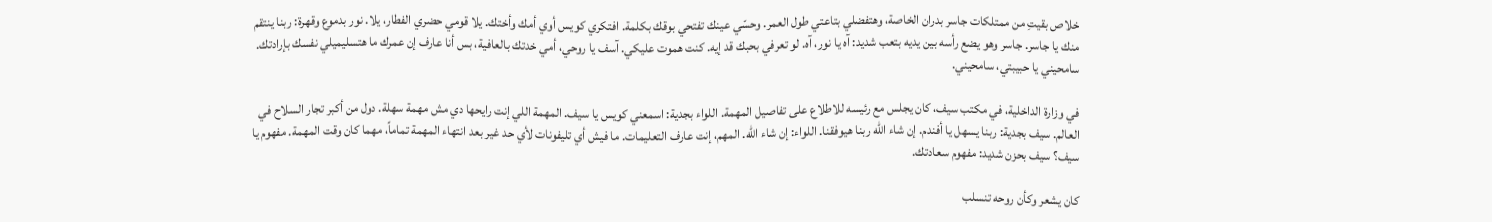خلاص بقيتِ من ممتلكات جاسر بدران الخاصة، وهتفضلي بتاعتي طول العمر. وحسّي عينك تفتحي بوقك بكلمة. افتكري كويس أوي أمك وأختك. يلا قومي حضري الفطار، يلا. نور بدموع وقهرة: ربنا ينتقم منك يا جاسر. جاسر وهو يضع رأسه بين يديه بتعب شديد: آه يا نور، آه. لو تعرفي بحبك قد إيه. كنت هموت عليكي. آسف يا روحي، أمي خدتك بالعافية، بس أنا عارف إن عمرك ما هتسليميلي نفسك بإرادتك. سامحيني يا حبيبتي، سامحيني.

في وزارة الداخلية، في مكتب سيف، كان يجلس مع رئيسه للاطلاع على تفاصيل المهمة. اللواء بجدية: اسمعني كويس يا سيف. المهمة اللي إنت رايحها دي مش مهمة سهلة. دول من أكبر تجار السلاح في العالم. سيف بجدية: ربنا يسهل يا أفندم. إن شاء الله ربنا هيوفقنا. اللواء: إن شاء الله. المهم، إنت عارف التعليمات. ما فيش أي تليفونات لأي حد غير بعد انتهاء المهمة تماماً، مهما كان وقت المهمة. مفهوم يا سيف؟ سيف بحزن شديد: مفهوم سعادتك.

كان يشعر وكأن روحه تنسلب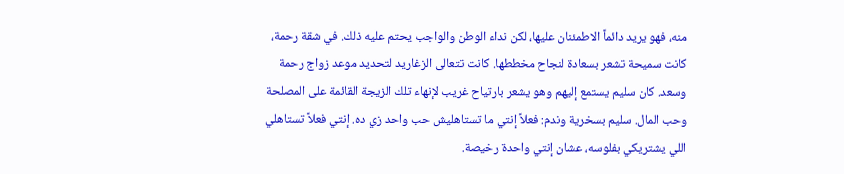منه، فهو يريد دائماً الاطمئنان عليها، لكن نداء الوطن والواجب يحتم عليه ذلك. في شقة رحمة، كانت سميحة تشعر بسعادة لنجاح مخططها. كانت تتعالى الزغاريد لتحديد موعد زواج رحمة وسعد. كان سليم يستمع إليهم وهو يشعر بارتياح غريب لإنهاء تلك الزيجة القائمة على المصلحة وحب المال. سليم بسخرية وندم: فعلاً إنتي ما تستاهليش حب واحد زي ده. إنتي فعلاً تستاهلي اللي يشتريكي بفلوسه، عشان إنتي واحدة رخيصة.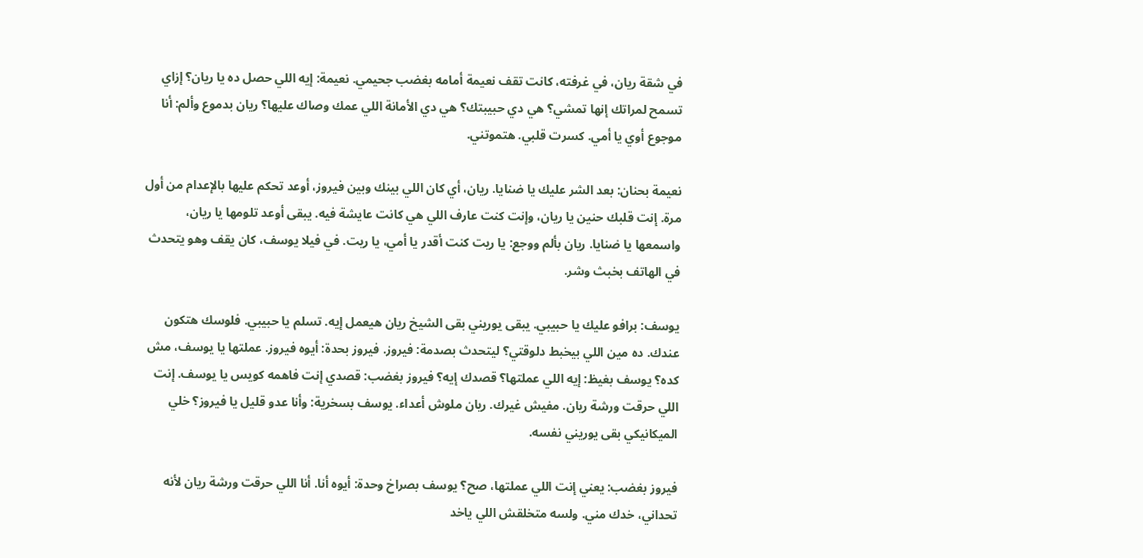في شقة ريان، في غرفته، كانت تقف نعيمة أمامه بغضب جحيمي. نعيمة: إيه اللي حصل ده يا ريان؟ إزاي تسمح لمراتك إنها تمشي؟ هي دي حبيبتك؟ هي دي الأمانة اللي عمك وصاك عليها؟ ريان بدموع وألم: أنا موجوع أوي يا أمي. كسرت قلبي. هتموتني.

نعيمة بحنان: بعد الشر عليك يا ضنايا. ريان، أي كان اللي بينك وبين فيروز، أوعد تحكم عليها بالإعدام من أول مرة. إنت قلبك حنين يا ريان، وإنت كنت عارف اللي هي كانت عايشة فيه. يبقى أوعد تلومها يا ريان، واسمعها يا ضنايا. ريان بألم ووجع: يا ريت كنت أقدر يا أمي، يا ريت. في فيلا يوسف، كان يقف وهو يتحدث في الهاتف بخبث وشر.

يوسف: برافو عليك يا حبيبي. يبقى يوريني بقى الشيخ ريان هيعمل إيه. تسلم يا حبيبي. فلوسك هتكون عندك. ده مين اللي بيخبط دلوقتي؟ ليتحدث بصدمة: فيروز. فيروز بحدة: أيوه فيروز. عملتها يا يوسف، مش كده؟ يوسف بغيظ: إيه اللي عملتها؟ قصدك إيه؟ فيروز بغضب: قصدي إنت فاهمه كويس يا يوسف. إنت اللي حرقت ورشة ريان. مفيش غيرك. ريان ملوش أعداء. يوسف بسخرية: وأنا عدو قليل يا فيروز؟ خلي الميكانيكي بقى يوريني نفسه.

فيروز بغضب: يعني إنت اللي عملتها، صح؟ يوسف بصراخ وحدة: أيوه أنا. أنا اللي حرقت ورشة ريان لأنه تحداني، خدك مني. ولسه متخلقش اللي ياخد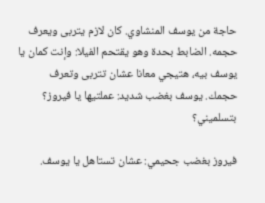حاجة من يوسف المنشاوي. كان لازم يتربى ويعرف حجمه. الضابط بحدة وهو يقتحم الفيلا: وإنت كمان يا يوسف بيه، هتيجي معانا عشان تتربى وتعرف حجمك. يوسف بغضب شديد: عملتيها يا فيروز؟ بتسلميني؟

فيروز بغضب جحيمي: عشان تستاهل يا يوسف.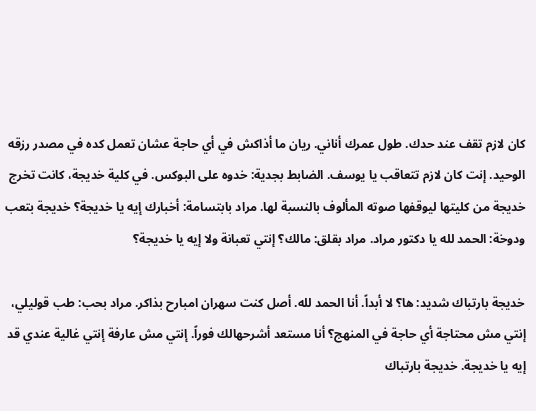كان لازم تقف عند حدك. طول عمرك أناني. ريان ما أذاكش في أي حاجة عشان تعمل كده في مصدر رزقه الوحيد. إنت كان لازم تتعاقب يا يوسف. الضابط بجدية: خدوه على البوكس. في كلية خديجة، كانت تخرج خديجة من كليتها ليوقفها صوته المألوف بالنسبة لها. مراد بابتسامة: أخبارك إيه يا خديجة؟ خديجة بتعب ودوخة: الحمد لله يا دكتور مراد. مراد بقلق: مالك؟ إنتي تعبانة ولا إيه يا خديجة؟

خديجة بارتباك شديد: ها؟ لا أبداً. أنا الحمد لله. أصل كنت سهران امبارح بذاكر. مراد بحب: طب قوليلي، إنتي مش محتاجة أي حاجة في المنهج؟ أنا مستعد أشرحهالك فوراً. إنتي مش عارفة إنتي غالية عندي قد إيه يا خديجة. خديجة بارتباك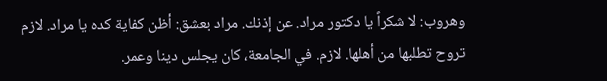وهروب: لا شكراً يا دكتور مراد. عن إذنك. مراد بعشق: أظن كفاية كده يا مراد. لازم تروح تطلبها من أهلها. لازم. في الجامعة، كان يجلس دينا وعمر.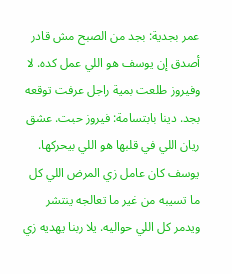عمر بجدية: بجد من الصبح مش قادر أصدق إن يوسف هو اللي عمل كده. لا وفيروز طلعت بمية راجل عرفت توقعه بجد. دينا بابتسامة: فيروز حبت. عشق ريان اللي في قلبها هو اللي بيحركها. يوسف كان عامل زي المرض اللي كل ما تسيبه من غير ما تعالجه ينتشر ويدمر كل اللي حواليه. يلا ربنا يهديه زي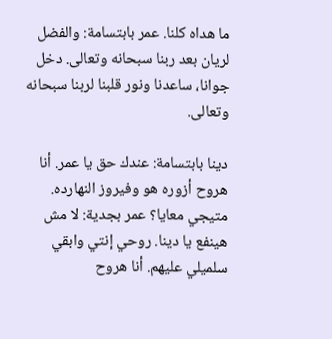ما هداه كلنا. عمر بابتسامة: والفضل لريان بعد ربنا سبحانه وتعالى. دخل جوانا، ساعدنا ونور قلبنا لربنا سبحانه وتعالى.

دينا بابتسامة: عندك حق يا عمر. أنا هروح أزوره هو وفيروز النهارده. متيجي معايا؟ عمر بجدية: لا مش هينفع يا دينا. روحي إنتي وابقي سلميلي عليهم. أنا هروح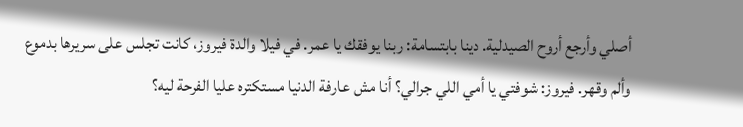أصلي وأرجع أروح الصيدلية. دينا بابتسامة: ربنا يوفقك يا عمر. في فيلا والدة فيروز، كانت تجلس على سريرها بدموع وألم وقهر. فيروز: شوفتي يا أمي اللي جرالي؟ أنا مش عارفة الدنيا مستكتره عليا الفرحة ليه؟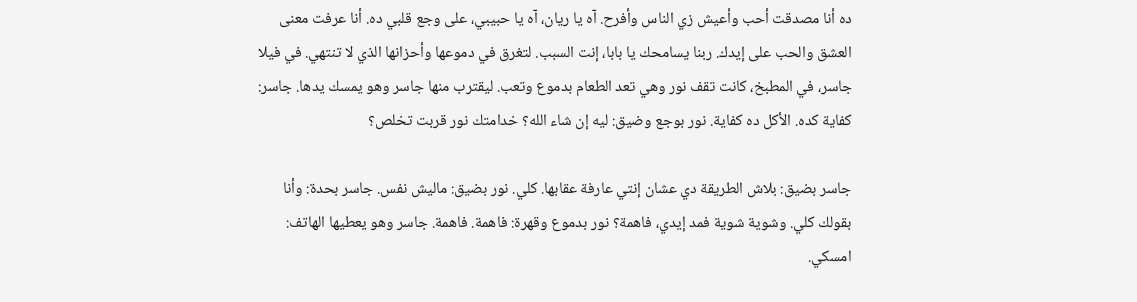ده أنا مصدقت أحب وأعيش زي الناس وأفرح. آه يا ريان، آه يا حبيبي، على وجع قلبي ده. أنا عرفت معنى العشق والحب على إيدك. ربنا يسامحك يا بابا، إنت السبب. لتغرق في دموعها وأحزانها الذي لا تنتهي. في فيلا جاسر، في المطبخ، كانت تقف نور وهي تعد الطعام بدموع وتعب. ليقترب منها جاسر وهو يمسك يدها. جاسر: كفاية كده. الأكل ده كفاية. نور بوجع وضيق: ليه إن شاء الله؟ خدامتك نور قربت تخلص؟

جاسر بضيق: بلاش الطريقة دي عشان إنتي عارفة عقابها. كلي. نور بضيق: ماليش نفس. جاسر بحدة: وأنا بقولك كلي. وشوية شوية فمد إيدي، فاهمة؟ نور بدموع وقهرة: فاهمة. فاهمة. جاسر وهو يعطيها الهاتف: امسكي.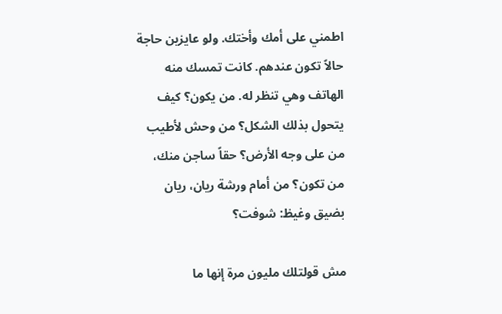اطمني على أمك وأختك. ولو عايزين حاجة حالاً تكون عندهم. كانت تمسك منه الهاتف وهي تنظر له. من يكون؟ كيف يتحول بذلك الشكل؟ من وحش لأطيب من على وجه الأرض؟ حقاً ساجن منك، من تكون؟ من أمام ورشة ريان، ريان بضيق وغيظ: شوفت؟

مش قولتلك مليون مرة إنها ما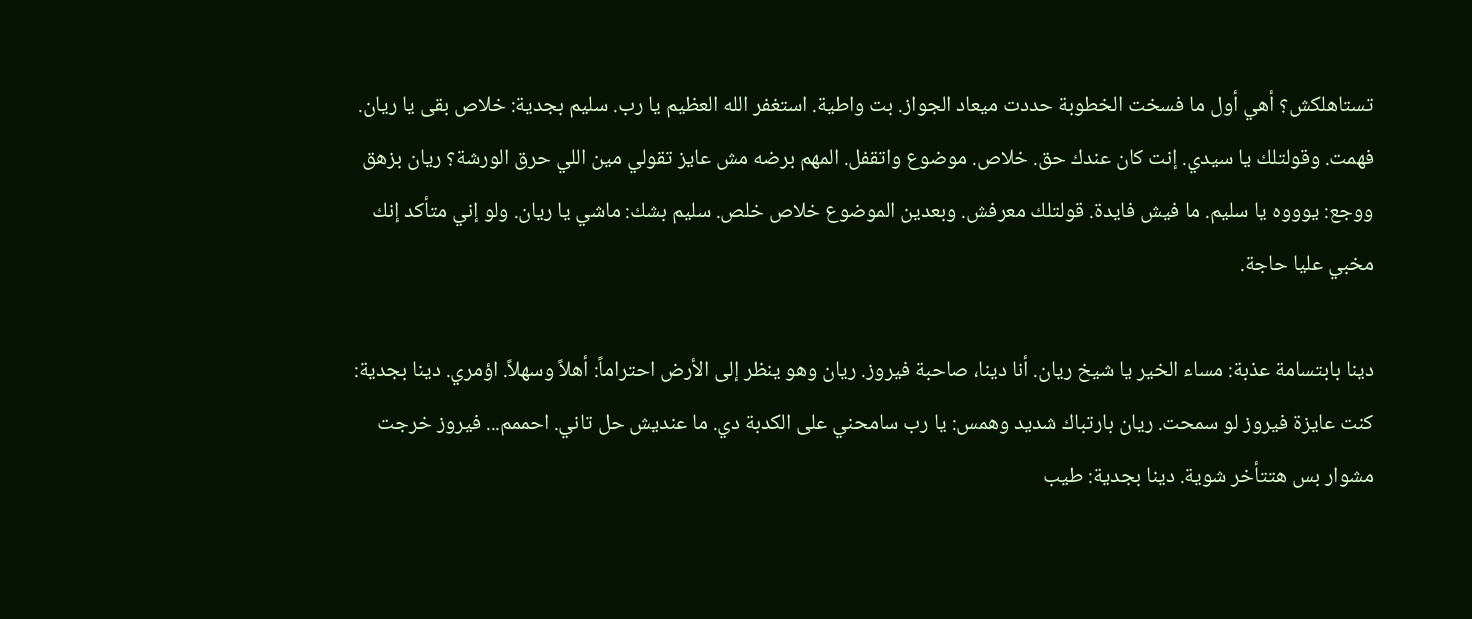تستاهلكش؟ أهي أول ما فسخت الخطوبة حددت ميعاد الجواز. بت واطية. استغفر الله العظيم يا رب. سليم بجدية: خلاص بقى يا ريان. فهمت. وقولتلك يا سيدي. إنت كان عندك حق. خلاص. موضوع واتقفل. المهم برضه مش عايز تقولي مين اللي حرق الورشة؟ ريان بزهق ووجع: يوووه يا سليم. ما فيش فايدة. قولتلك معرفش. وبعدين الموضوع خلاص خلص. سليم بشك: ماشي يا ريان. ولو إني متأكد إنك مخبي عليا حاجة.

دينا بابتسامة عذبة: مساء الخير يا شيخ ريان. أنا دينا، صاحبة فيروز. ريان وهو ينظر إلى الأرض احتراماً: أهلاً وسهلاً. اؤمري. دينا بجدية: كنت عايزة فيروز لو سمحت. ريان بارتباك شديد وهمس: يا رب سامحني على الكدبة دي. ما عنديش حل تاني. احممم... فيروز خرجت مشوار بس هتتأخر شوية. دينا بجدية: طيب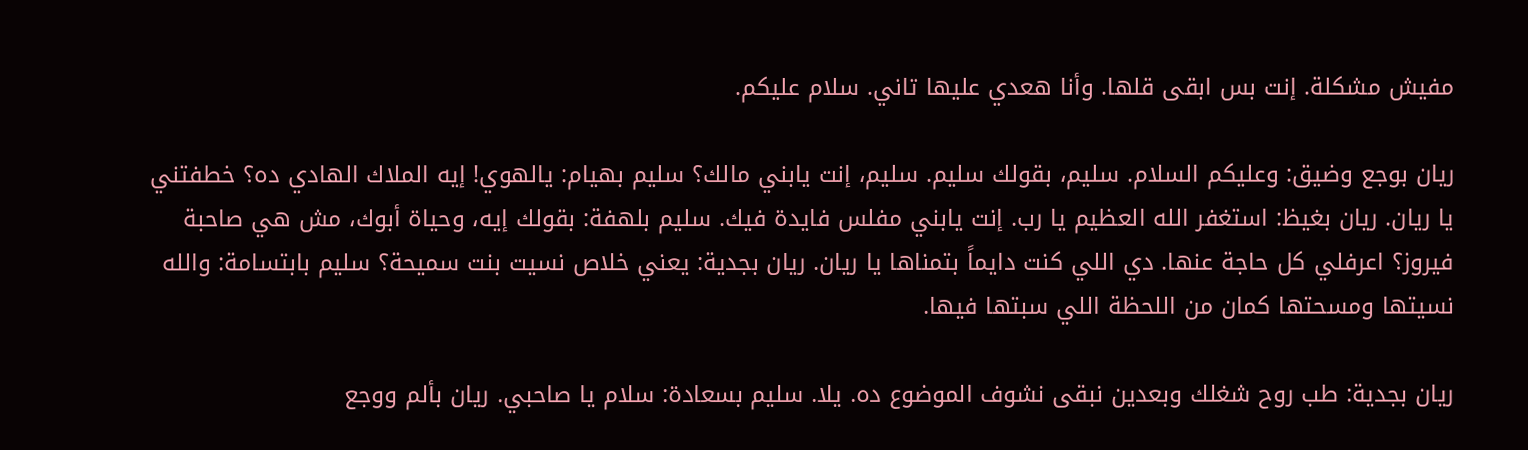مفيش مشكلة. إنت بس ابقى قلها. وأنا هعدي عليها تاني. سلام عليكم.

ريان بوجع وضيق: وعليكم السلام. سليم، بقولك سليم. سليم، إنت يابني مالك؟ سليم بهيام: يالهوي! إيه الملاك الهادي ده؟ خطفتني يا ريان. ريان بغيظ: استغفر الله العظيم يا رب. إنت يابني مفلس فايدة فيك. سليم بلهفة: بقولك إيه، وحياة أبوك، مش هي صاحبة فيروز؟ اعرفلي كل حاجة عنها. دي اللي كنت دايماً بتمناها يا ريان. ريان بجدية: يعني خلاص نسيت بنت سميحة؟ سليم بابتسامة: والله نسيتها ومسحتها كمان من اللحظة اللي سبتها فيها.

ريان بجدية: طب روح شغلك وبعدين نبقى نشوف الموضوع ده. يلا. سليم بسعادة: سلام يا صاحبي. ريان بألم ووجع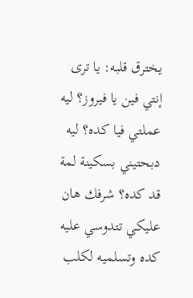يخترق قلبه: يا ترى إنتي فين يا فيروز؟ ليه عملتي فيا كده؟ ليه دبحتيني بسكينة لمة قد كده؟ شرفك هان عليكي تتدوسي عليه كده وتسلميه لكلب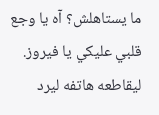ما يستاهلش؟ آه يا وجع قلبي عليكي يا فيروز. ليقاطعه هاتفه ليرد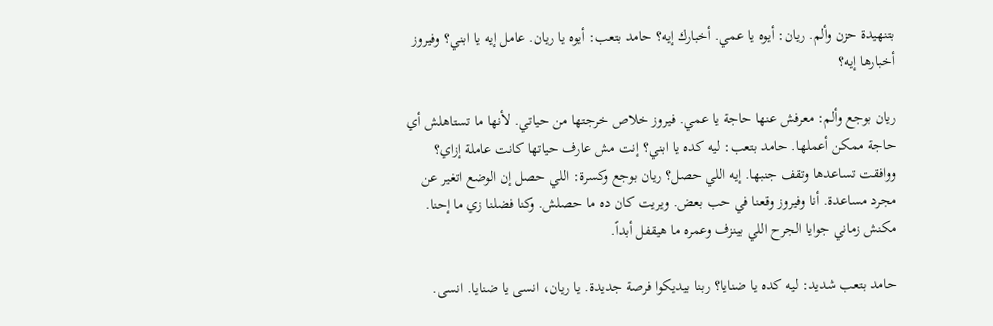بتنهيدة حزن وألم. ريان: أيوه يا عمي. أخبارك إيه؟ حامد بتعب: أيوه يا ريان. عامل إيه يا ابني؟ وفيروز أخبارها إيه؟

ريان بوجع وألم: معرفش عنها حاجة يا عمي. فيروز خلاص خرجتها من حياتي. لأنها ما تستاهلش أي حاجة ممكن أعملها. حامد بتعب: ليه كده يا ابني؟ إنت مش عارف حياتها كانت عاملة إزاي؟ ووافقت تساعدها وتقف جنبها. إيه اللي حصل؟ ريان بوجع وكسرة: اللي حصل إن الوضع اتغير عن مجرد مساعدة. أنا وفيروز وقعنا في حب بعض. ويريت كان ده ما حصلش. وكنا فضلنا زي ما إحنا. مكنش زماني جوايا الجرح اللي بينزف وعمره ما هيقفل أبداً.

حامد بتعب شديد: ليه كده يا ضنايا؟ ربنا بيديكوا فرصة جديدة. يا ريان، انسى يا ضنايا. انسى.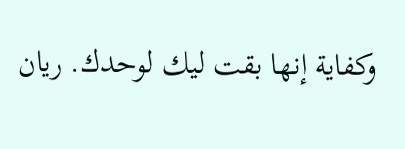وكفاية إنها بقت ليك لوحدك. ريان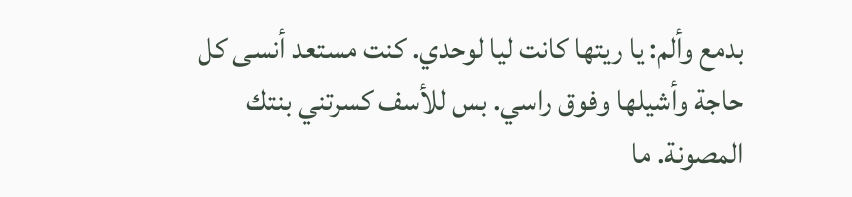بدمع وألم: يا ريتها كانت ليا لوحدي. كنت مستعد أنسى كل حاجة وأشيلها وفوق راسي. بس للأسف كسرتني بنتك المصونة. ما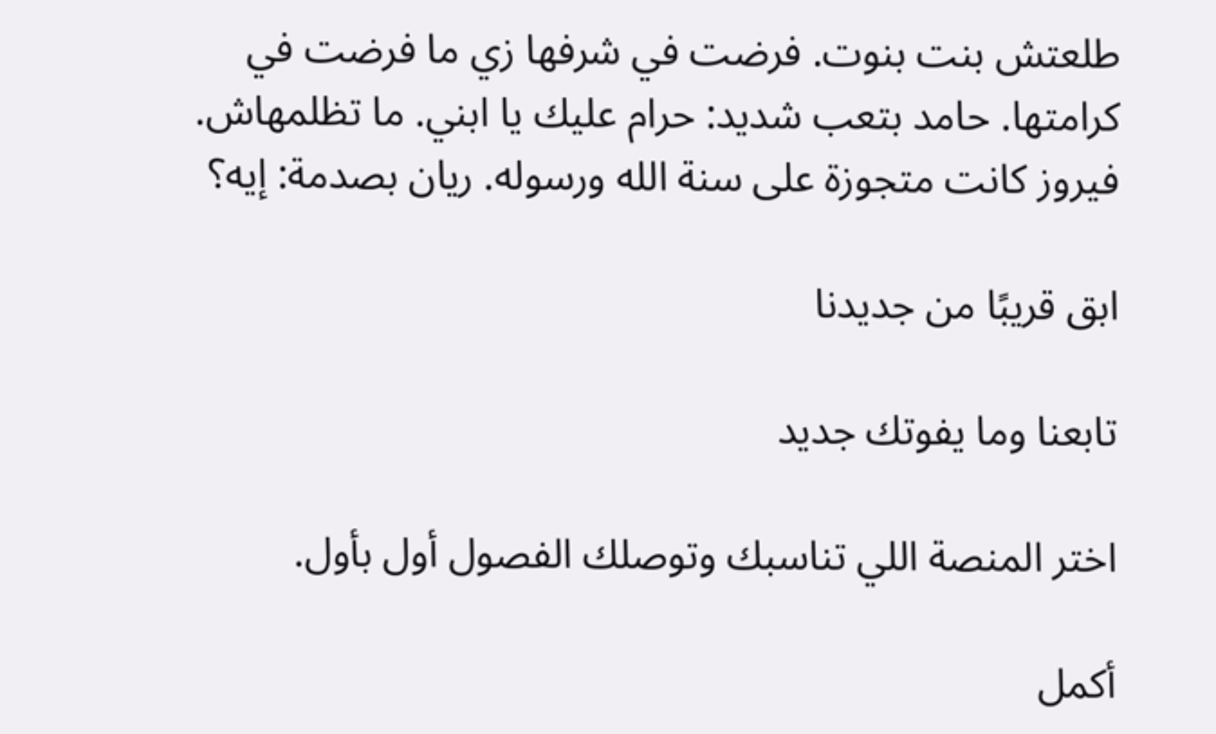طلعتش بنت بنوت. فرضت في شرفها زي ما فرضت في كرامتها. حامد بتعب شديد: حرام عليك يا ابني. ما تظلمهاش. فيروز كانت متجوزة على سنة الله ورسوله. ريان بصدمة: إيه؟

ابق قريبًا من جديدنا

تابعنا وما يفوتك جديد

اختر المنصة اللي تناسبك وتوصلك الفصول أول بأول.

أكمل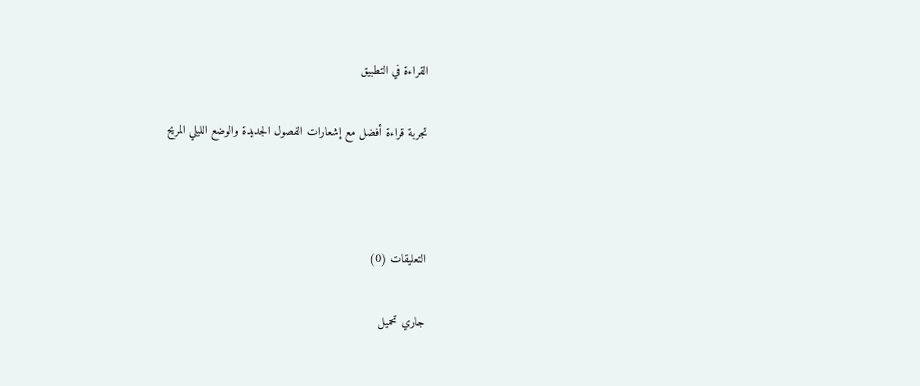القراءة في التطبيق

تجربة قراءة أفضل مع إشعارات الفصول الجديدة والوضع الليلي المريح



التعليقات (0)

جاري تحميل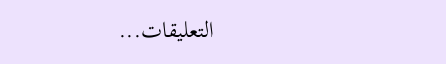التعليقات...